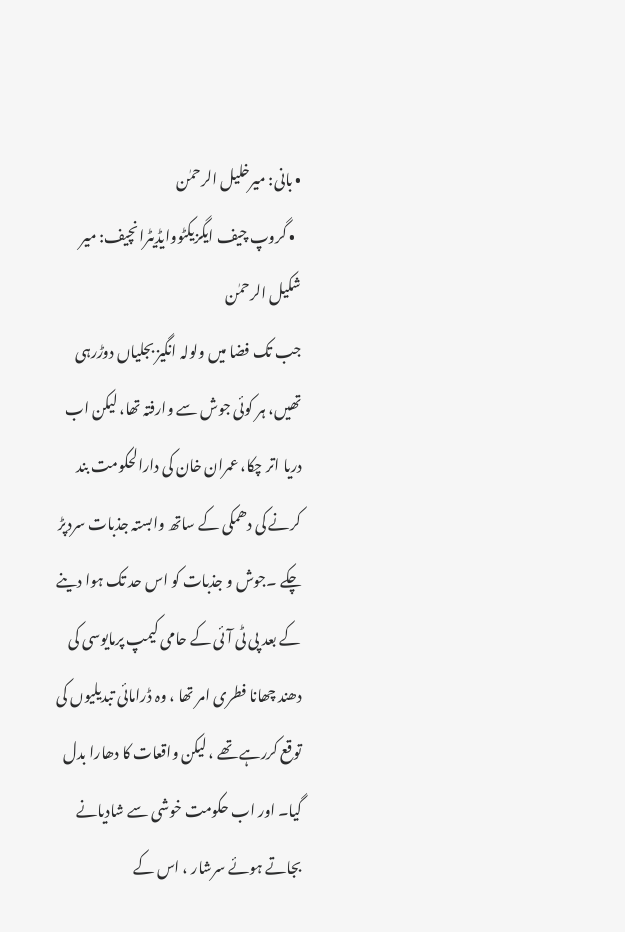• بانی: میرخلیل الرحمٰن
  • گروپ چیف ایگزیکٹووایڈیٹرانچیف: میر شکیل الرحمٰن
جب تک فضا میں ولولہ انگیز بجلیاں دوڑرہی تھیں، ہر کوئی جوش سے وارفتہ تھا، لیکن اب دریا اتر چکا، عمران خان کی دارالحکومت بند کرنے کی دھمکی کے ساتھ وابستہ جذبات سردپڑ چکے ۔جوش و جذبات کو اس حد تک ہوا دینے کے بعد پی ٹی آئی کے حامی کیمپ پرمایوسی کی دھند چھانا فطری امر تھا ، وہ ڈرامائی تبدیلیوں کی توقع کررہے تھے ، لیکن واقعات کا دھارا بدل گیا۔ اور اب حکومت خوشی سے شادیانے بجاتے ہوئے سرشار ، اس کے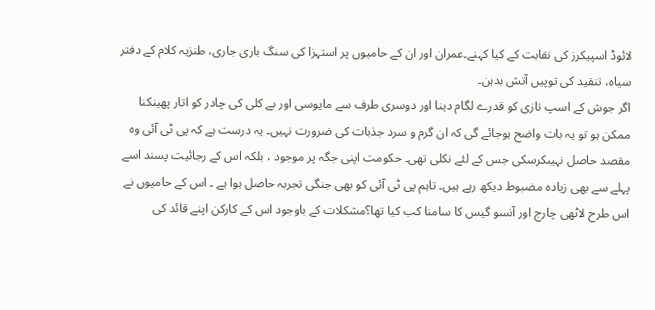لائوڈ اسپیکرز کی نقابت کے کیا کہنے۔عمران اور ان کے حامیوں پر استہزا کی سنگ باری جاری، طنزیہ کلام کے دفتر سیاہ، تنقید کی توپیں آتش بدہن۔
اگر جوش کے اسپ تازی کو قدرے لگام دینا اور دوسری طرف سے مایوسی اور بے کلی کی چادر کو اتار پھینکنا ممکن ہو تو یہ بات واضح ہوجائے گی کہ ان گرم و سرد جذبات کی ضرورت نہیں۔ یہ درست ہے کہ پی ٹی آئی وہ مقصد حاصل نہیںکرسکی جس کے لئے نکلی تھی۔ حکومت اپنی جگہ پر موجود ، بلکہ اس کے رجائیت پسند اسے پہلے سے بھی زیادہ مضبوط دیکھ رہے ہیں۔ تاہم پی ٹی آئی کو بھی جنگی تجربہ حاصل ہوا ہے ۔ اس کے حامیوں نے اس طرح لاٹھی چارج اور آنسو گیس کا سامنا کب کیا تھا؟مشکلات کے باوجود اس کے کارکن اپنے قائد کی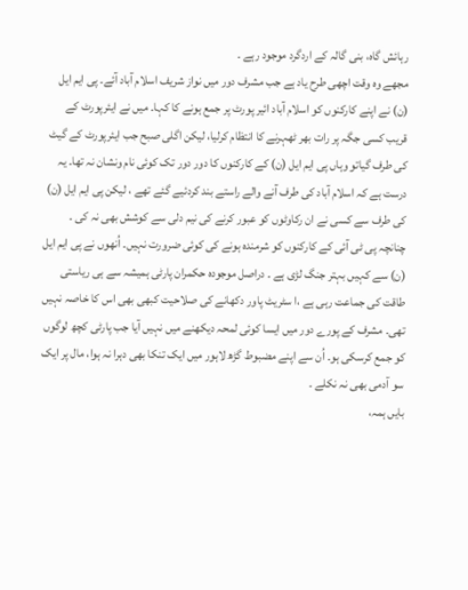رہائش گاہ، بنی گالہ کے اردگرد موجود رہے ۔
مجھے وہ وقت اچھی طرح یاد ہے جب مشرف دور میں نواز شریف اسلام آباد آئے۔ پی ایم ایل (ن) نے اپنے کارکنوں کو اسلام آباد ائیر پورٹ پر جمع ہونے کا کہا۔ میں نے ایئرپورٹ کے قریب کسی جگہ پر رات بھر ٹھہرنے کا انتظام کرلیا، لیکن اگلی صبح جب ایئرپورٹ کے گیٹ کی طرف گیاتو وہاں پی ایم ایل (ن) کے کارکنوں کا دور دور تک کوئی نام ونشان نہ تھا۔ یہ درست ہے کہ اسلام آباد کی طرف آنے والے راستے بند کردئیے گئے تھے ، لیکن پی ایم ایل (ن) کی طرف سے کسی نے ان رکاوٹوں کو عبور کرنے کی نیم دلی سے کوشش بھی نہ کی ۔ چنانچہ پی ٹی آئی کے کارکنوں کو شرمندہ ہونے کی کوئی ضرورت نہیں۔ اُنھوں نے پی ایم ایل (ن) سے کہیں بہتر جنگ لڑی ہے ۔ دراصل موجودہ حکمران پارٹی ہمیشہ سے ہی ریاستی طاقت کی جماعت رہی ہے ،ا سٹریٹ پاور دکھانے کی صلاحیت کبھی بھی اس کا خاصہ نہیں تھی۔ مشرف کے پورے دور میں ایسا کوئی لمحہ دیکھنے میں نہیں آیا جب پارٹی کچھ لوگوں کو جمع کرسکی ہو۔ اُن سے اپنے مضبوط گڑھ لاہور میں ایک تنکا بھی دہرا نہ ہوا، مال پر ایک سو آدمی بھی نہ نکلے ۔
بایں ہمہ،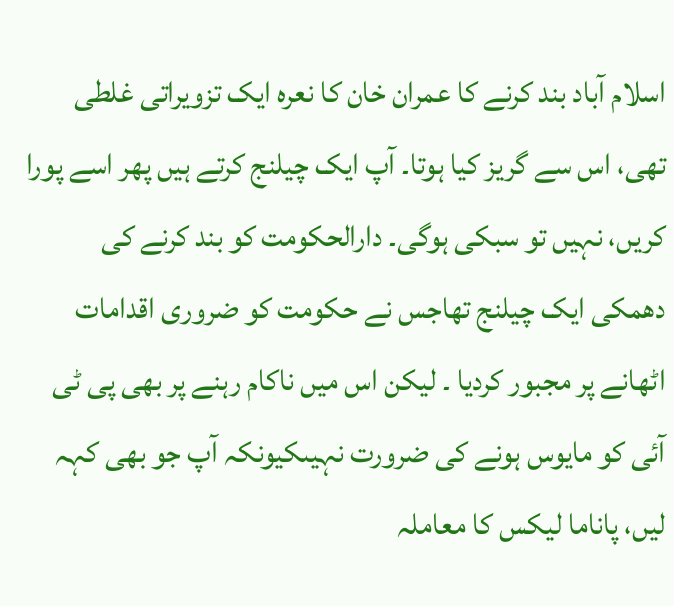اسلام آباد بند کرنے کا عمران خان کا نعرہ ایک تزویراتی غلطی تھی، اس سے گریز کیا ہوتا۔ آپ ایک چیلنج کرتے ہیں پھر اسے پورا کریں، نہیں تو سبکی ہوگی۔ دارالحکومت کو بند کرنے کی دھمکی ایک چیلنج تھاجس نے حکومت کو ضروری اقدامات اٹھانے پر مجبور کردیا ۔ لیکن اس میں ناکام رہنے پر بھی پی ٹی آئی کو مایوس ہونے کی ضرورت نہیںکیونکہ آپ جو بھی کہہ لیں، پاناما لیکس کا معاملہ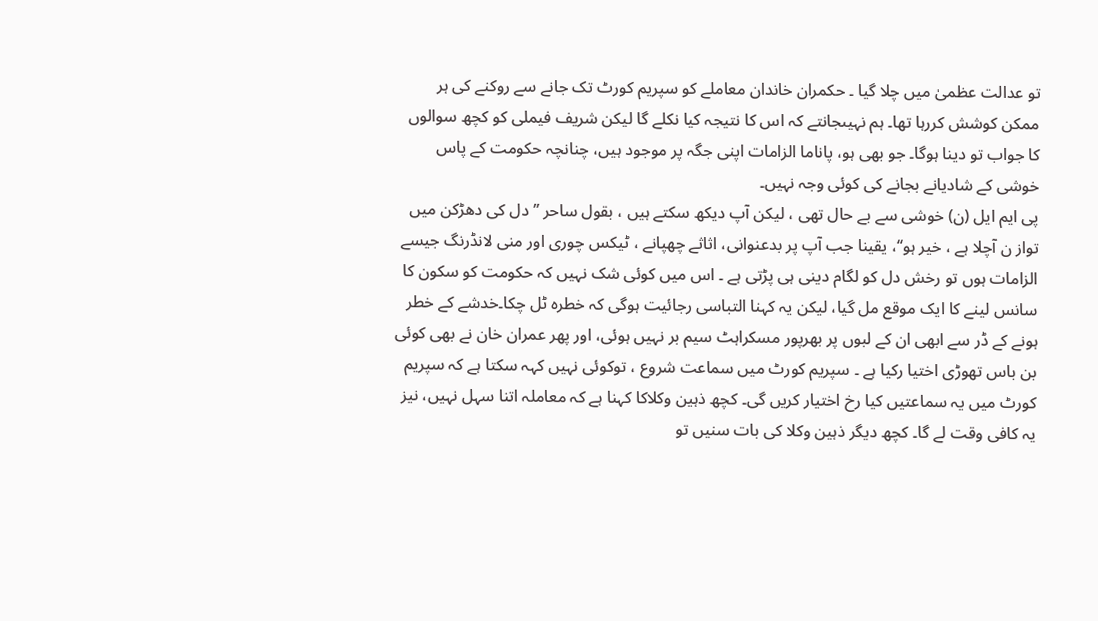تو عدالت عظمیٰ میں چلا گیا ۔ حکمران خاندان معاملے کو سپریم کورٹ تک جانے سے روکنے کی ہر ممکن کوشش کررہا تھا۔ ہم نہیںجانتے کہ اس کا نتیجہ کیا نکلے گا لیکن شریف فیملی کو کچھ سوالوں کا جواب تو دینا ہوگا۔ جو بھی ہو، پاناما الزامات اپنی جگہ پر موجود ہیں، چنانچہ حکومت کے پاس خوشی کے شادیانے بجانے کی کوئی وجہ نہیں۔
پی ایم ایل (ن) خوشی سے بے حال تھی ، لیکن آپ دیکھ سکتے ہیں ، بقول ساحر ’’ دل کی دھڑکن میں تواز ن آچلا ہے ، خیر ہو‘‘، یقینا جب آپ پر بدعنوانی، اثاثے چھپانے ، ٹیکس چوری اور منی لانڈرنگ جیسے الزامات ہوں تو رخش دل کو لگام دینی ہی پڑتی ہے ۔ اس میں کوئی شک نہیں کہ حکومت کو سکون کا سانس لینے کا ایک موقع مل گیا، لیکن یہ کہنا التباسی رجائیت ہوگی کہ خطرہ ٹل چکا۔خدشے کے خطر ہونے کے ڈر سے ابھی ان کے لبوں پر بھرپور مسکراہٹ سیم بر نہیں ہوئی، اور پھر عمران خان نے بھی کوئی بن باس تھوڑی اختیا رکیا ہے ۔ سپریم کورٹ میں سماعت شروع ، توکوئی نہیں کہہ سکتا ہے کہ سپریم کورٹ میں یہ سماعتیں کیا رخ اختیار کریں گی۔ کچھ ذہین وکلاکا کہنا ہے کہ معاملہ اتنا سہل نہیں، نیز یہ کافی وقت لے گا۔ کچھ دیگر ذہین وکلا کی بات سنیں تو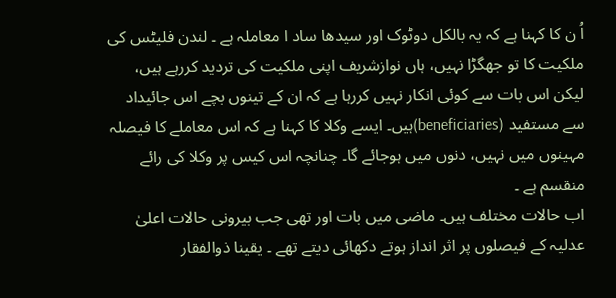اُ ن کا کہنا ہے کہ یہ بالکل دوٹوک اور سیدھا ساد ا معاملہ ہے ۔ لندن فلیٹس کی ملکیت کا تو جھگڑا نہیں، ہاں نوازشریف اپنی ملکیت کی تردید کررہے ہیں، لیکن اس بات سے کوئی انکار نہیں کررہا ہے کہ ان کے تینوں بچے اس جائیداد سے مستفید (beneficiaries)ہیں۔ ایسے وکلا کا کہنا ہے کہ اس معاملے کا فیصلہ مہینوں میں نہیں، دنوں میں ہوجائے گا۔ چنانچہ اس کیس پر وکلا کی رائے منقسم ہے ۔
اب حالات مختلف ہیں۔ ماضی میں بات اور تھی جب بیرونی حالات اعلیٰ عدلیہ کے فیصلوں پر اثر انداز ہوتے دکھائی دیتے تھے ۔ یقینا ذوالفقار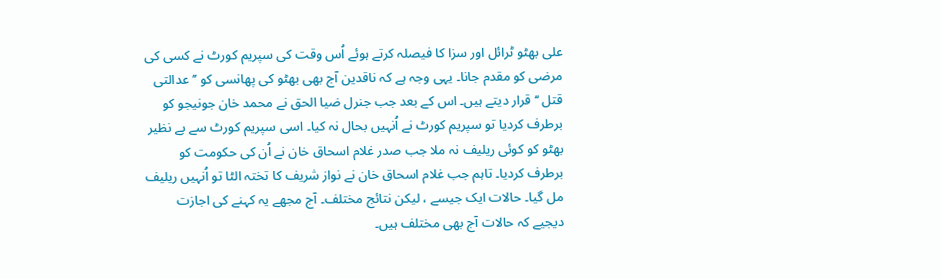علی بھٹو ٹرائل اور سزا کا فیصلہ کرتے ہوئے اُس وقت کی سپریم کورٹ نے کسی کی مرضی کو مقدم جانا۔ یہی وجہ ہے کہ ناقدین آج بھی بھٹو کی پھانسی کو ’’عدالتی قتل ‘‘ قرار دیتے ہیں۔ اس کے بعد جب جنرل ضیا الحق نے محمد خان جونیجو کو برطرف کردیا تو سپریم کورٹ نے اُنہیں بحال نہ کیا۔ اسی سپریم کورٹ سے بے نظیر بھٹو کو کوئی ریلیف نہ ملا جب صدر غلام اسحاق خان نے اُن کی حکومت کو برطرف کردیا۔ تاہم جب غلام اسحاق خان نے نواز شریف کا تختہ الٹا تو اُنہیں ریلیف مل گیا۔ حالات ایک جیسے ، لیکن نتائج مختلف۔ آج مجھے یہ کہنے کی اجازت دیجیے کہ حالات آج بھی مختلف ہیں۔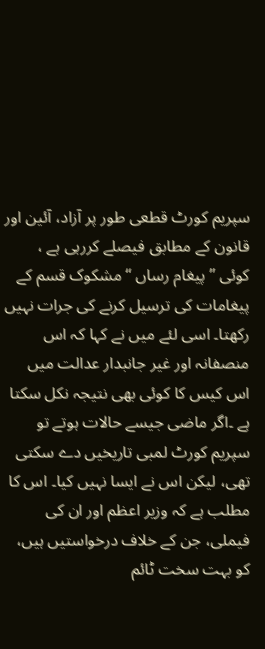سپریم کورٹ قطعی طور پر آزاد، آئین اور قانون کے مطابق فیصلے کررہی ہے ، کوئی ’’پیغام رساں ‘‘ مشکوک قسم کے پیغامات کی ترسیل کرنے کی جرات نہیں رکھتا۔ اسی لئے میں نے کہا کہ اس منصفانہ اور غیر جانبدار عدالت میں اس کیس کا کوئی بھی نتیجہ نکل سکتا ہے ۔اگر ماضی جیسے حالات ہوتے تو سپریم کورٹ لمبی تاریخیں دے سکتی تھی، لیکن اس نے ایسا نہیں کیا۔ اس کا مطلب ہے کہ وزیر اعظم اور ان کی فیملی، جن کے خلاف درخواستیں ہیں، کو بہت سخت ٹائم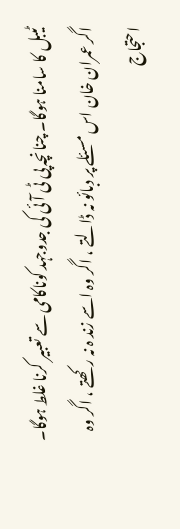ٹیبل کا سامنا ہوگا۔ چنانچہ پی ٹی آئی کی جدوجہد کوناکامی سے تعبیر کرنا غلط ہوگا۔ اگر عمران خان اس مسئلے پر دبائو نہ ڈالتے ، اگر وہ اسے زند ہ نہ رکھتے ، اگر وہ احتجاج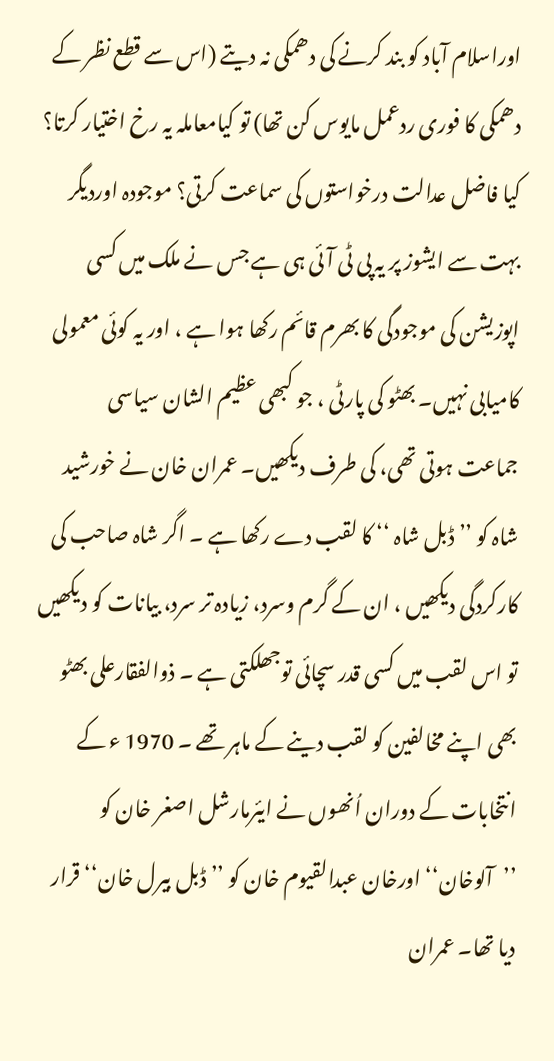اوراسلام آباد کو بند کرنے کی دھمکی نہ دیتے (اس سے قطع نظر کے دھمکی کا فوری ردعمل مایوس کن تھا) تو کیامعاملہ یہ رخ اختیار کرتا؟
کیا فاضل عدالت درخواستوں کی سماعت کرتی؟ موجودہ اوردیگر بہت سے ایشوز پر یہ پی ٹی آئی ہی ہے جس نے ملک میں کسی اپوزیشن کی موجودگی کا بھرم قائم رکھا ہوا ہے ، اور یہ کوئی معمولی کامیابی نہیں۔ بھٹو کی پارٹی ، جو کبھی عظیم الشان سیاسی جماعت ہوتی تھی، کی طرف دیکھیں۔ عمران خان نے خورشید شاہ کو ’’ڈبل شاہ ‘‘ کا لقب دے رکھا ہے ۔ اگر شاہ صاحب کی کارکردگی دیکھیں ، ان کے گرم وسرد، زیادہ تر سرد، بیانات کو دیکھیں تو اس لقب میں کسی قدر سچائی توجھلکتی ہے ۔ ذوالفقارعلی بھٹو بھی اپنے مخالفین کو لقب دینے کے ماہر تھے ۔ 1970 ء کے انتخابات کے دوران اُنھوں نے ایئرمارشل اصغر خان کو ’’آلوخان‘‘ اورخان عبدالقیوم خان کو ’’ڈبل بیرل خان‘‘ قرار دیا تھا۔ عمران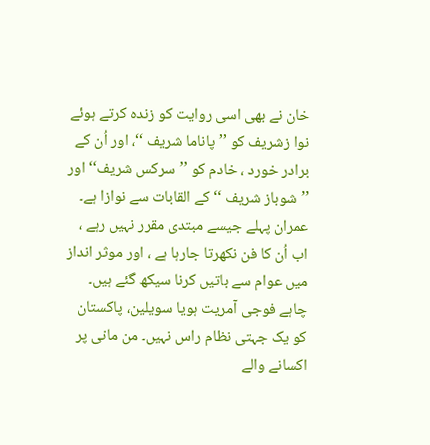خان نے بھی اسی روایت کو زندہ کرتے ہوئے نوا زشریف کو ’’پاناما شریف ‘‘، اور اُن کے برادر خورد ، خادم کو ’’سرکس شریف‘‘ اور ’’شوباز شریف ‘‘کے القابات سے نوازا ہے۔ عمران پہلے جیسے مبتدی مقرر نہیں رہے ، اب اُن کا فن نکھرتا جارہا ہے ، اور موثر انداز میں عوام سے باتیں کرنا سیکھ گئے ہیں۔ چاہے فوجی آمریت ہویا سویلین، پاکستان کو یک جہتی نظام راس نہیں۔ من مانی پر اکسانے والے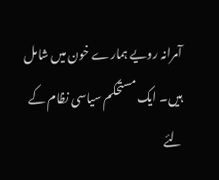آمرانہ رویے ہمارے خون میں شامل ہیں۔ ایک مستحکم سیاسی نظام کے لئے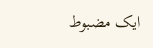ایک مضبوط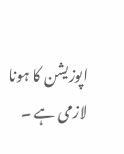اپوزیشن کا ہونا لازمی ہے ۔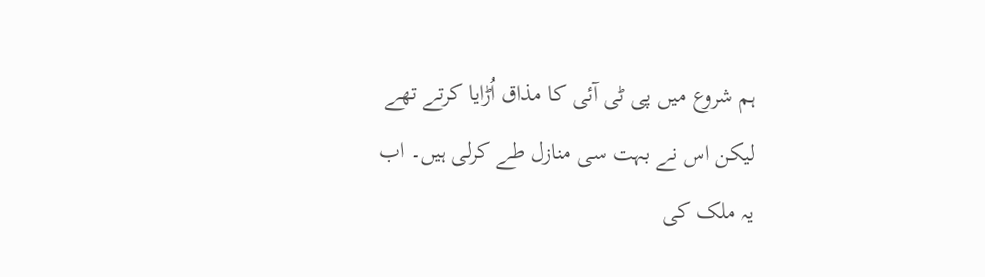ہم شروع میں پی ٹی آئی کا مذاق اُڑایا کرتے تھے لیکن اس نے بہت سی منازل طے کرلی ہیں۔ اب یہ ملک کی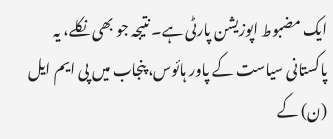ایک مضبوط اپوزیشن پارٹی ہے۔ نتیجہ جو بھی نکلے، یہ پاکستانی سیاست کے پاور ہائوس، پنجاب میں پی ایم ایل (ن) کے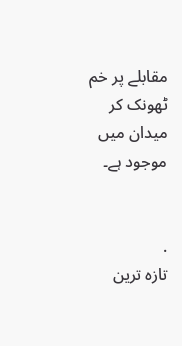مقابلے پر خم ٹھونک کر میدان میں موجود ہے۔


.
تازہ ترین